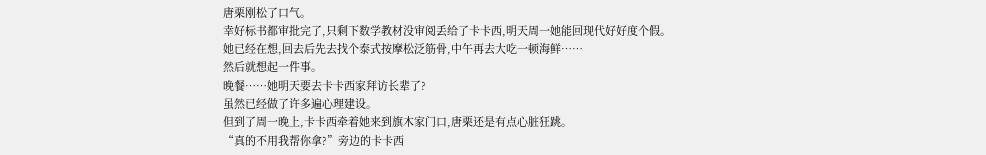唐栗刚松了口气。
幸好标书都审批完了,只剩下数学教材没审阅丢给了卡卡西,明天周一她能回现代好好度个假。
她已经在想,回去后先去找个泰式按摩松泛筋骨,中午再去大吃一顿海鲜……
然后就想起一件事。
晚餐……她明天要去卡卡西家拜访长辈了?
虽然已经做了许多遍心理建设。
但到了周一晚上,卡卡西牵着她来到旗木家门口,唐栗还是有点心脏狂跳。
“真的不用我帮你拿?”旁边的卡卡西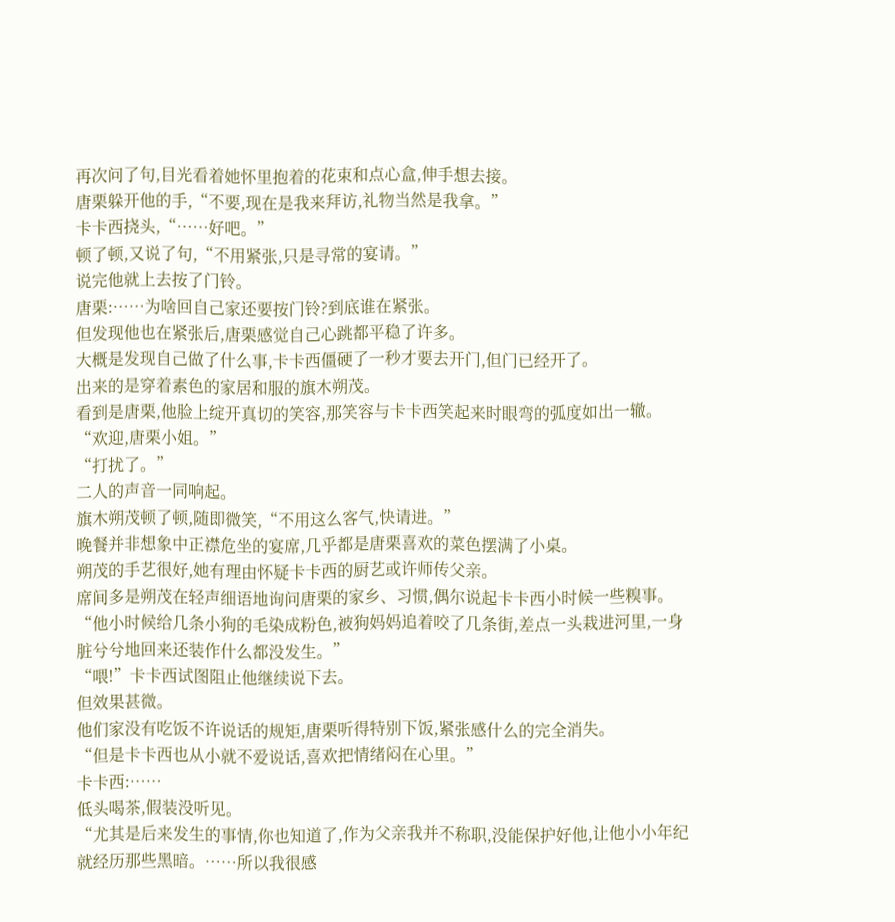再次问了句,目光看着她怀里抱着的花束和点心盒,伸手想去接。
唐栗躲开他的手,“不要,现在是我来拜访,礼物当然是我拿。”
卡卡西挠头,“……好吧。”
顿了顿,又说了句,“不用紧张,只是寻常的宴请。”
说完他就上去按了门铃。
唐栗:……为啥回自己家还要按门铃?到底谁在紧张。
但发现他也在紧张后,唐栗感觉自己心跳都平稳了许多。
大概是发现自己做了什么事,卡卡西僵硬了一秒才要去开门,但门已经开了。
出来的是穿着素色的家居和服的旗木朔茂。
看到是唐栗,他脸上绽开真切的笑容,那笑容与卡卡西笑起来时眼弯的弧度如出一辙。
“欢迎,唐栗小姐。”
“打扰了。”
二人的声音一同响起。
旗木朔茂顿了顿,随即微笑,“不用这么客气,快请进。”
晚餐并非想象中正襟危坐的宴席,几乎都是唐栗喜欢的菜色摆满了小桌。
朔茂的手艺很好,她有理由怀疑卡卡西的厨艺或许师传父亲。
席间多是朔茂在轻声细语地询问唐栗的家乡、习惯,偶尔说起卡卡西小时候一些糗事。
“他小时候给几条小狗的毛染成粉色,被狗妈妈追着咬了几条街,差点一头栽进河里,一身脏兮兮地回来还装作什么都没发生。”
“喂!”卡卡西试图阻止他继续说下去。
但效果甚微。
他们家没有吃饭不许说话的规矩,唐栗听得特别下饭,紧张感什么的完全消失。
“但是卡卡西也从小就不爱说话,喜欢把情绪闷在心里。”
卡卡西:……
低头喝茶,假装没听见。
“尤其是后来发生的事情,你也知道了,作为父亲我并不称职,没能保护好他,让他小小年纪就经历那些黑暗。……所以我很感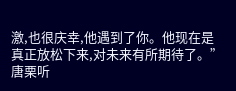激,也很庆幸,他遇到了你。他现在是真正放松下来,对未来有所期待了。”
唐栗听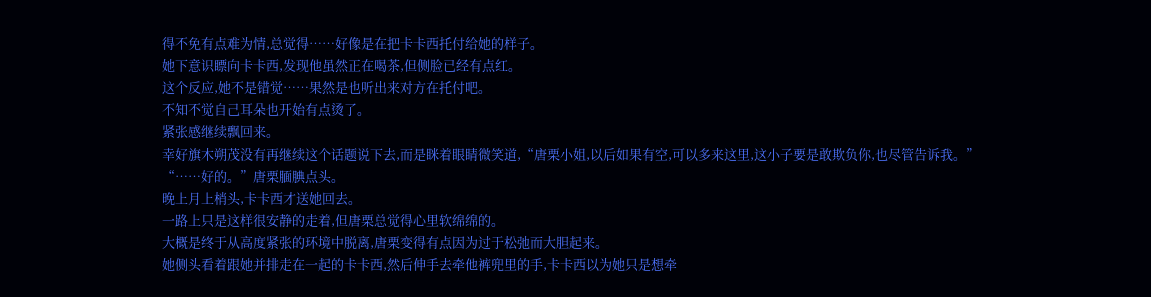得不免有点难为情,总觉得……好像是在把卡卡西托付给她的样子。
她下意识瞟向卡卡西,发现他虽然正在喝茶,但侧脸已经有点红。
这个反应,她不是错觉……果然是也听出来对方在托付吧。
不知不觉自己耳朵也开始有点烫了。
紧张感继续飘回来。
幸好旗木朔茂没有再继续这个话题说下去,而是眯着眼睛微笑道,“唐栗小姐,以后如果有空,可以多来这里,这小子要是敢欺负你,也尽管告诉我。”
“……好的。”唐栗腼腆点头。
晚上月上梢头,卡卡西才送她回去。
一路上只是这样很安静的走着,但唐栗总觉得心里软绵绵的。
大概是终于从高度紧张的环境中脱离,唐栗变得有点因为过于松弛而大胆起来。
她侧头看着跟她并排走在一起的卡卡西,然后伸手去牵他裤兜里的手,卡卡西以为她只是想牵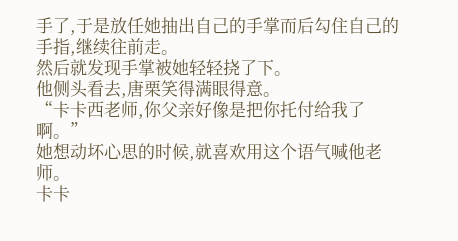手了,于是放任她抽出自己的手掌而后勾住自己的手指,继续往前走。
然后就发现手掌被她轻轻挠了下。
他侧头看去,唐栗笑得满眼得意。
“卡卡西老师,你父亲好像是把你托付给我了啊。”
她想动坏心思的时候,就喜欢用这个语气喊他老师。
卡卡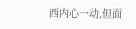西内心一动,但面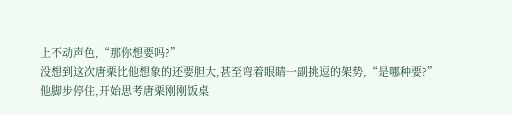上不动声色,“那你想要吗?”
没想到这次唐栗比他想象的还要胆大,甚至弯着眼睛一副挑逗的架势,“是哪种要?”
他脚步停住,开始思考唐栗刚刚饭桌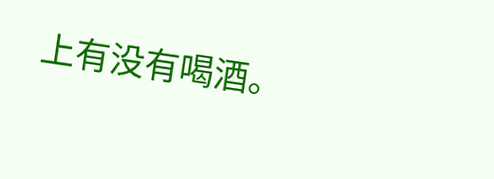上有没有喝酒。